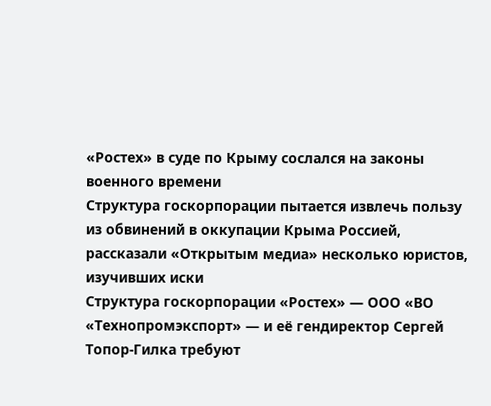«Ростех» в суде по Крыму сослался на законы военного времени
Структура госкорпорации пытается извлечь пользу из обвинений в оккупации Крыма Россией, рассказали «Открытым медиа» несколько юристов, изучивших иски
Структура госкорпорации «Ростех» — ООО «ВО «Технопромэкспорт» — и её гендиректор Сергей Топор-Гилка требуют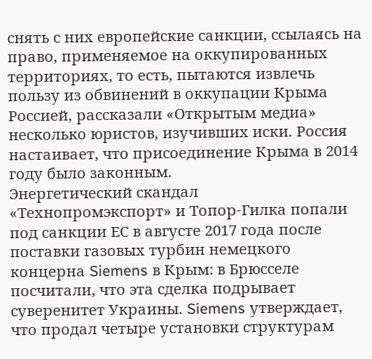снять с них европейские санкции, ссылаясь на право, применяемое на оккупированных территориях, то есть, пытаются извлечь пользу из обвинений в оккупации Крыма Россией, рассказали «Открытым медиа» несколько юристов, изучивших иски. Россия настаивает, что присоединение Крыма в 2014 году было законным.
Энергетический скандал
«Технопромэкспорт» и Топор-Гилка попали под санкции ЕС в августе 2017 года после поставки газовых турбин немецкого концерна Siemens в Крым: в Брюсселе посчитали, что эта сделка подрывает суверенитет Украины. Siemens утверждает, что продал четыре установки структурам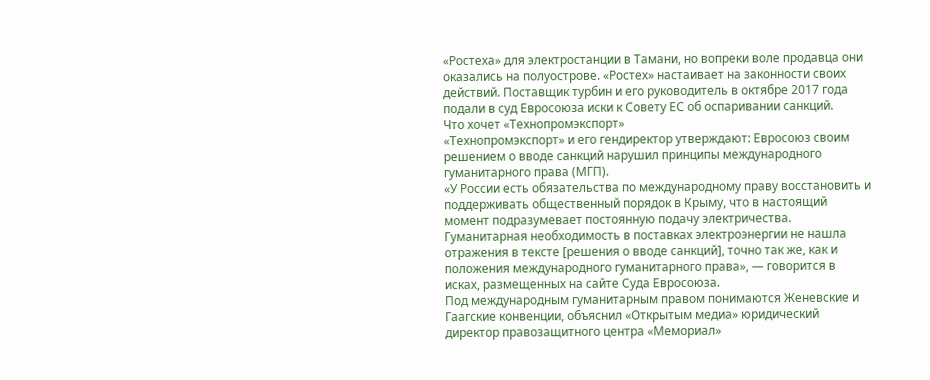«Ростеха» для электростанции в Тамани, но вопреки воле продавца они оказались на полуострове. «Ростех» настаивает на законности своих действий. Поставщик турбин и его руководитель в октябре 2017 года подали в суд Евросоюза иски к Совету ЕС об оспаривании санкций.
Что хочет «Технопромэкспорт»
«Технопромэкспорт» и его гендиректор утверждают: Евросоюз своим решением о вводе санкций нарушил принципы международного гуманитарного права (МГП).
«У России есть обязательства по международному праву восстановить и поддерживать общественный порядок в Крыму, что в настоящий момент подразумевает постоянную подачу электричества. Гуманитарная необходимость в поставках электроэнергии не нашла отражения в тексте [решения о вводе санкций], точно так же, как и положения международного гуманитарного права», — говорится в исках, размещенных на сайте Суда Евросоюза.
Под международным гуманитарным правом понимаются Женевские и Гаагские конвенции, объяснил «Открытым медиа» юридический директор правозащитного центра «Мемориал»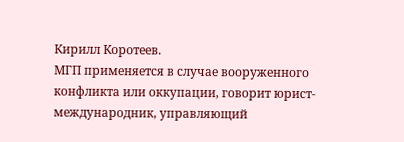Кирилл Коротеев.
МГП применяется в случае вооруженного конфликта или оккупации, говорит юрист-международник, управляющий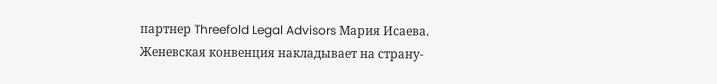партнер Threefold Legal Advisors Мария Исаева. Женевская конвенция накладывает на страну-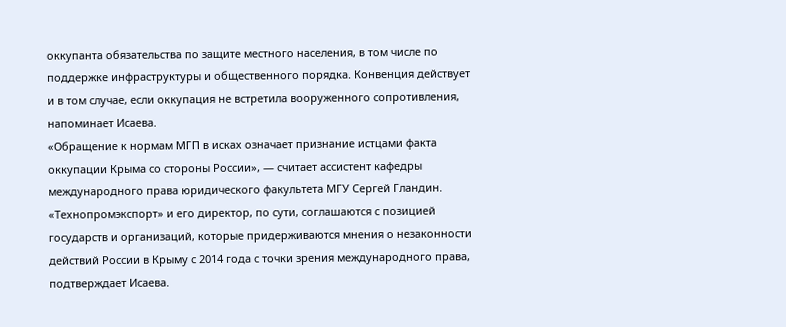оккупанта обязательства по защите местного населения, в том числе по поддержке инфраструктуры и общественного порядка. Конвенция действует и в том случае, если оккупация не встретила вооруженного сопротивления, напоминает Исаева.
«Обращение к нормам МГП в исках означает признание истцами факта оккупации Крыма со стороны России», — считает ассистент кафедры международного права юридического факультета МГУ Сергей Гландин.
«Технопромэкспорт» и его директор, по сути, соглашаются с позицией государств и организаций, которые придерживаются мнения о незаконности действий России в Крыму с 2014 года с точки зрения международного права, подтверждает Исаева.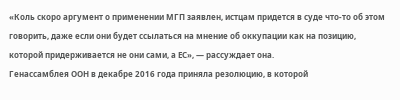«Коль скоро аргумент о применении МГП заявлен, истцам придется в суде что-то об этом говорить, даже если они будет ссылаться на мнение об оккупации как на позицию, которой придерживается не они сами, а ЕС», — рассуждает она.
Генассамблея ООН в декабре 2016 года приняла резолюцию, в которой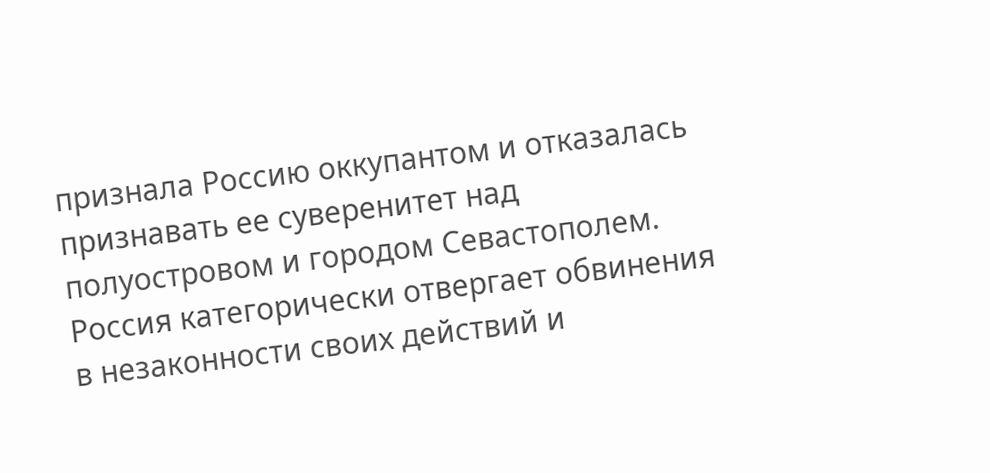признала Россию оккупантом и отказалась признавать ее суверенитет над полуостровом и городом Севастополем.
Россия категорически отвергает обвинения в незаконности своих действий и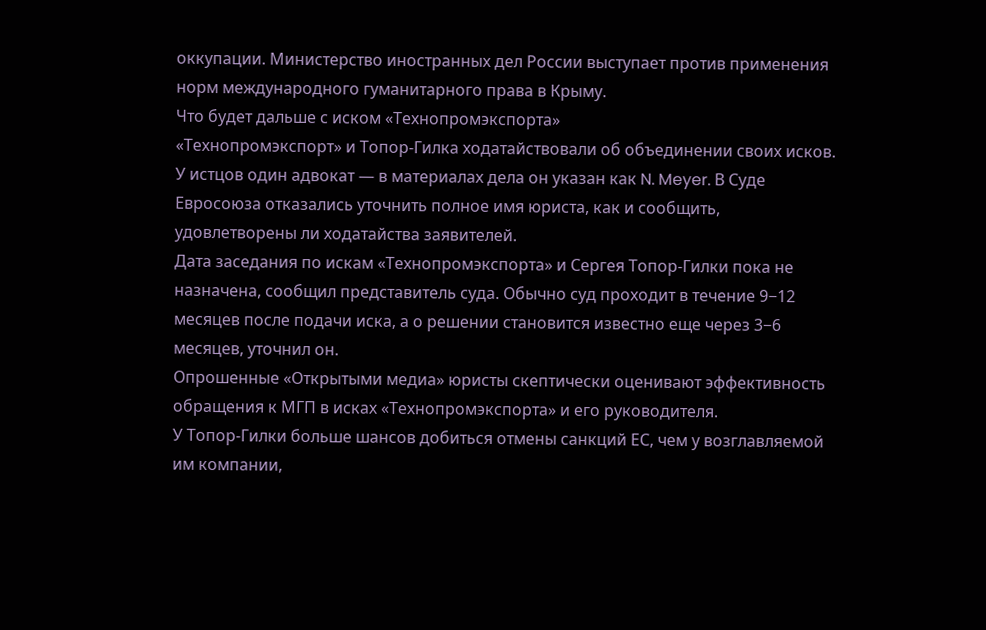оккупации. Министерство иностранных дел России выступает против применения норм международного гуманитарного права в Крыму.
Что будет дальше с иском «Технопромэкспорта»
«Технопромэкспорт» и Топор-Гилка ходатайствовали об объединении своих исков. У истцов один адвокат — в материалах дела он указан как N. Meyer. В Суде Евросоюза отказались уточнить полное имя юриста, как и сообщить, удовлетворены ли ходатайства заявителей.
Дата заседания по искам «Технопромэкспорта» и Сергея Топор-Гилки пока не назначена, сообщил представитель суда. Обычно суд проходит в течение 9−12 месяцев после подачи иска, а о решении становится известно еще через 3−6 месяцев, уточнил он.
Опрошенные «Открытыми медиа» юристы скептически оценивают эффективность обращения к МГП в исках «Технопромэкспорта» и его руководителя.
У Топор-Гилки больше шансов добиться отмены санкций ЕС, чем у возглавляемой им компании,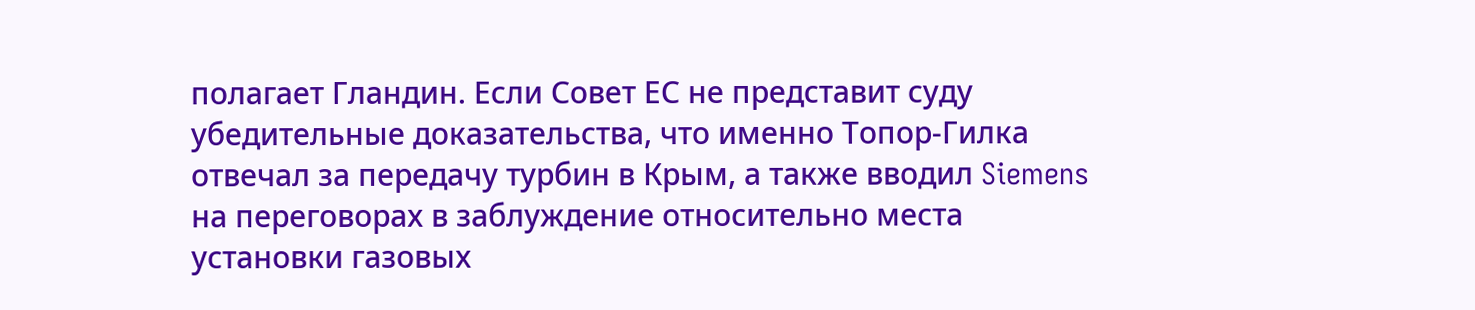полагает Гландин. Если Совет ЕС не представит суду убедительные доказательства, что именно Топор-Гилка отвечал за передачу турбин в Крым, а также вводил Siemens на переговорах в заблуждение относительно места установки газовых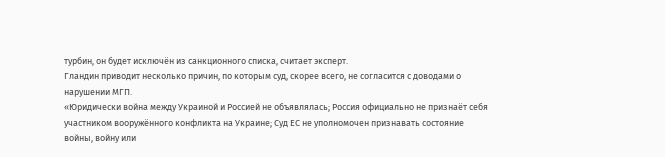турбин, он будет исключён из санкционного списка, считает эксперт.
Гландин приводит несколько причин, по которым суд, скорее всего, не согласится с доводами о нарушении МГП.
«Юридически война между Украиной и Россией не объявлялась; Россия официально не признаёт себя участником вооружённого конфликта на Украине; Суд ЕС не уполномочен признавать состояние войны, войну или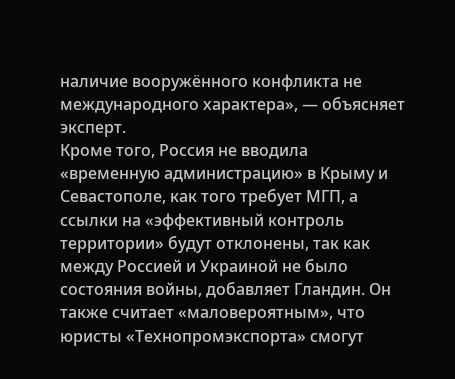наличие вооружённого конфликта не международного характера», — объясняет эксперт.
Кроме того, Россия не вводила «временную администрацию» в Крыму и Севастополе, как того требует МГП, а ссылки на «эффективный контроль территории» будут отклонены, так как между Россией и Украиной не было состояния войны, добавляет Гландин. Он также считает «маловероятным», что юристы «Технопромэкспорта» смогут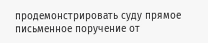продемонстрировать суду прямое письменное поручение от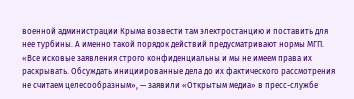военной администрации Крыма возвести там электростанцию и поставить для нее турбины. А именно такой порядок действий предусматривают нормы МГП.
«Все исковые заявления строго конфиденциальны и мы не имеем права их раскрывать. Обсуждать инициированные дела до их фактического рассмотрения не считаем целесообразным», — заявили «Открытым медиа» в пресс-службе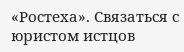«Ростеха». Связаться с юристом истцов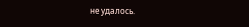не удалось.